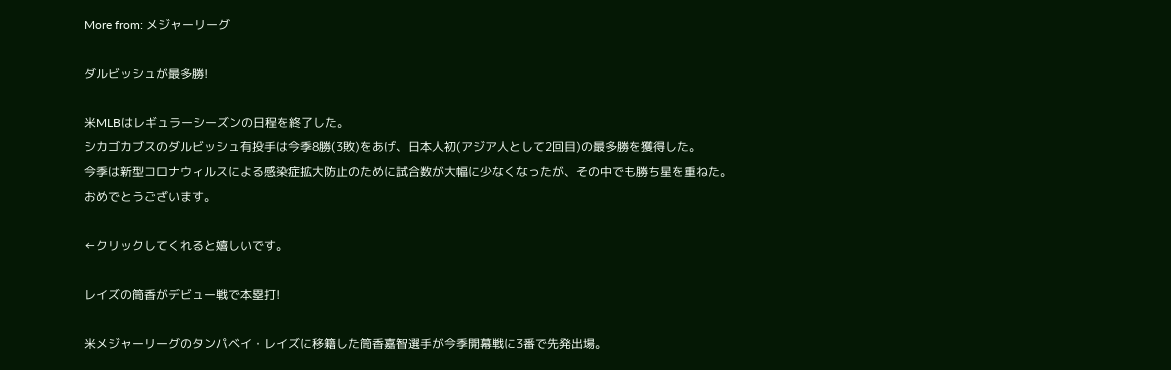More from: メジャーリーグ

ダルビッシュが最多勝!

米MLBはレギュラーシーズンの日程を終了した。
シカゴカブスのダルビッシュ有投手は今季8勝(3敗)をあげ、日本人初(アジア人として2回目)の最多勝を獲得した。
今季は新型コロナウィルスによる感染症拡大防止のために試合数が大幅に少なくなったが、その中でも勝ち星を重ねた。
おめでとうございます。

←クリックしてくれると嬉しいです。

レイズの筒香がデビュー戦で本塁打!

米メジャーリーグのタンパベイ・レイズに移籍した筒香嘉智選手が今季開幕戦に3番で先発出場。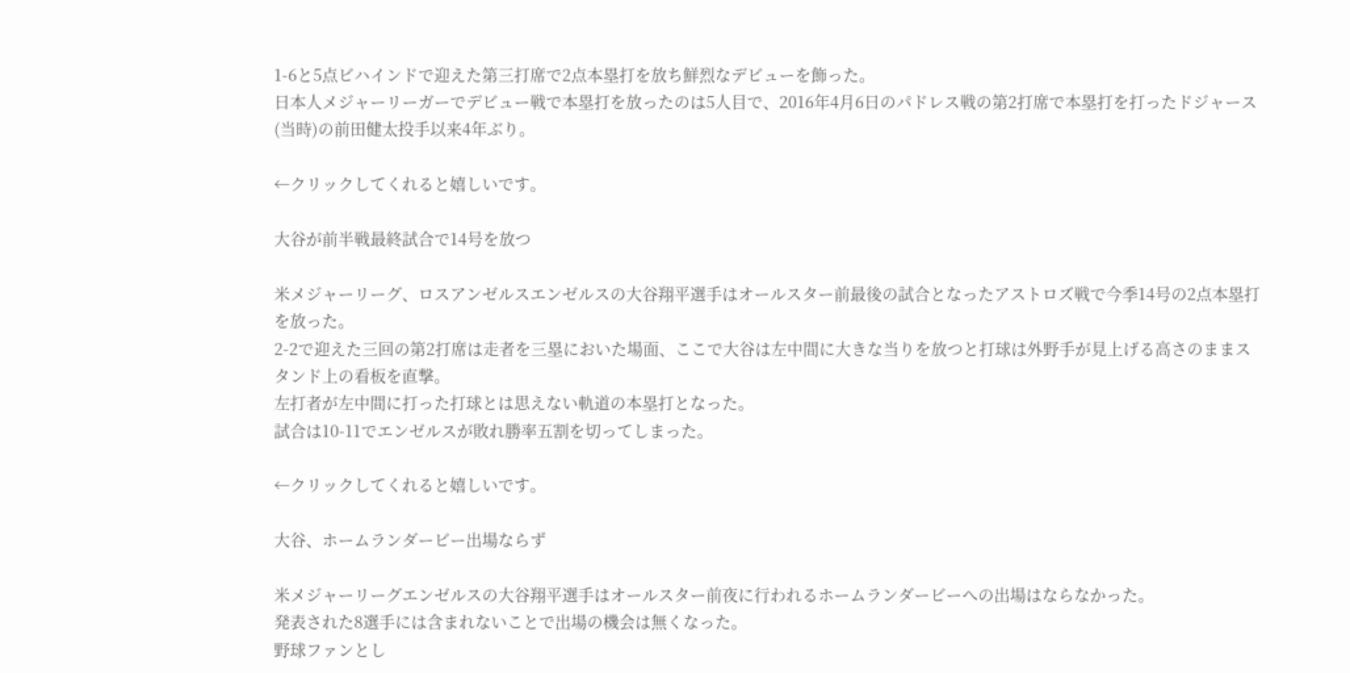1-6と5点ビハインドで迎えた第三打席で2点本塁打を放ち鮮烈なデビューを飾った。
日本人メジャーリーガーでデビュー戦で本塁打を放ったのは5人目で、2016年4月6日のパドレス戦の第2打席で本塁打を打ったドジャース(当時)の前田健太投手以来4年ぶり。

←クリックしてくれると嬉しいです。

大谷が前半戦最終試合で14号を放つ

米メジャーリーグ、ロスアンゼルスエンゼルスの大谷翔平選手はオールスター前最後の試合となったアストロズ戦で今季14号の2点本塁打を放った。
2-2で迎えた三回の第2打席は走者を三塁においた場面、ここで大谷は左中間に大きな当りを放つと打球は外野手が見上げる高さのままスタンド上の看板を直撃。
左打者が左中間に打った打球とは思えない軌道の本塁打となった。
試合は10-11でエンゼルスが敗れ勝率五割を切ってしまった。

←クリックしてくれると嬉しいです。

大谷、ホームランダービー出場ならず

米メジャーリーグエンゼルスの大谷翔平選手はオールスター前夜に行われるホームランダービーへの出場はならなかった。
発表された8選手には含まれないことで出場の機会は無くなった。
野球ファンとし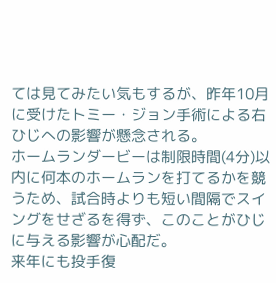ては見てみたい気もするが、昨年10月に受けたトミー・ジョン手術による右ひじへの影響が懸念される。
ホームランダービーは制限時間(4分)以内に何本のホームランを打てるかを競うため、試合時よりも短い間隔でスイングをせざるを得ず、このことがひじに与える影響が心配だ。
来年にも投手復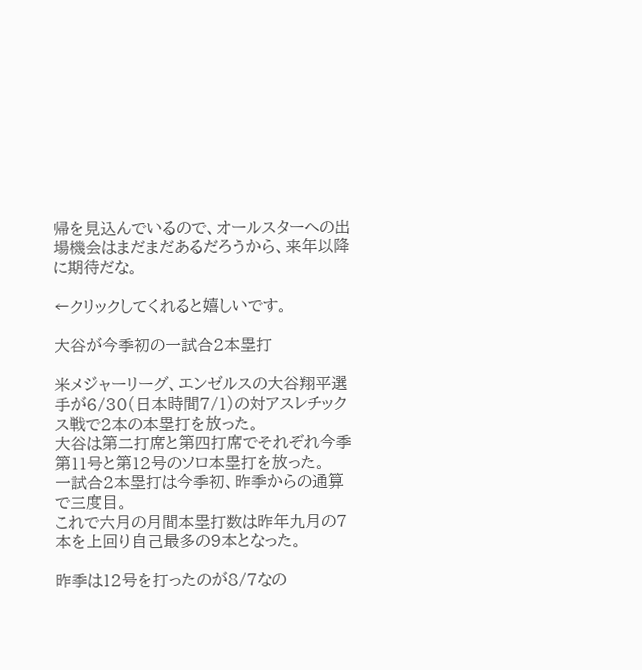帰を見込んでいるので、オールスターへの出場機会はまだまだあるだろうから、来年以降に期待だな。

←クリックしてくれると嬉しいです。

大谷が今季初の一試合2本塁打

米メジャーリーグ、エンゼルスの大谷翔平選手が6/30(日本時間7/1)の対アスレチックス戦で2本の本塁打を放った。
大谷は第二打席と第四打席でそれぞれ今季第11号と第12号のソロ本塁打を放った。
一試合2本塁打は今季初、昨季からの通算で三度目。
これで六月の月間本塁打数は昨年九月の7本を上回り自己最多の9本となった。

昨季は12号を打ったのが8/7なの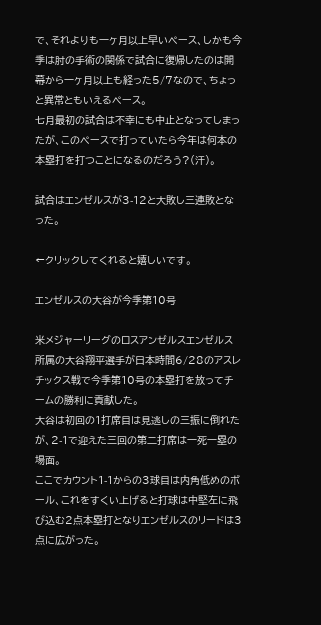で、それよりも一ヶ月以上早いペース、しかも今季は肘の手術の関係で試合に復帰したのは開幕から一ヶ月以上も経った5/7なので、ちょっと異常ともいえるペース。
七月最初の試合は不幸にも中止となってしまったが、このペースで打っていたら今年は何本の本塁打を打つことになるのだろう?(汗)。

試合はエンゼルスが3-12と大敗し三連敗となった。

←クリックしてくれると嬉しいです。

エンゼルスの大谷が今季第10号

米メジャーリーグのロスアンゼルスエンゼルス所属の大谷翔平選手が日本時間6/28のアスレチックス戦で今季第10号の本塁打を放ってチームの勝利に貢献した。
大谷は初回の1打席目は見逃しの三振に倒れたが、2-1で迎えた三回の第二打席は一死一塁の場面。
ここでカウント1-1からの3球目は内角低めのボール、これをすくい上げると打球は中堅左に飛び込む2点本塁打となりエンゼルスのリードは3点に広がった。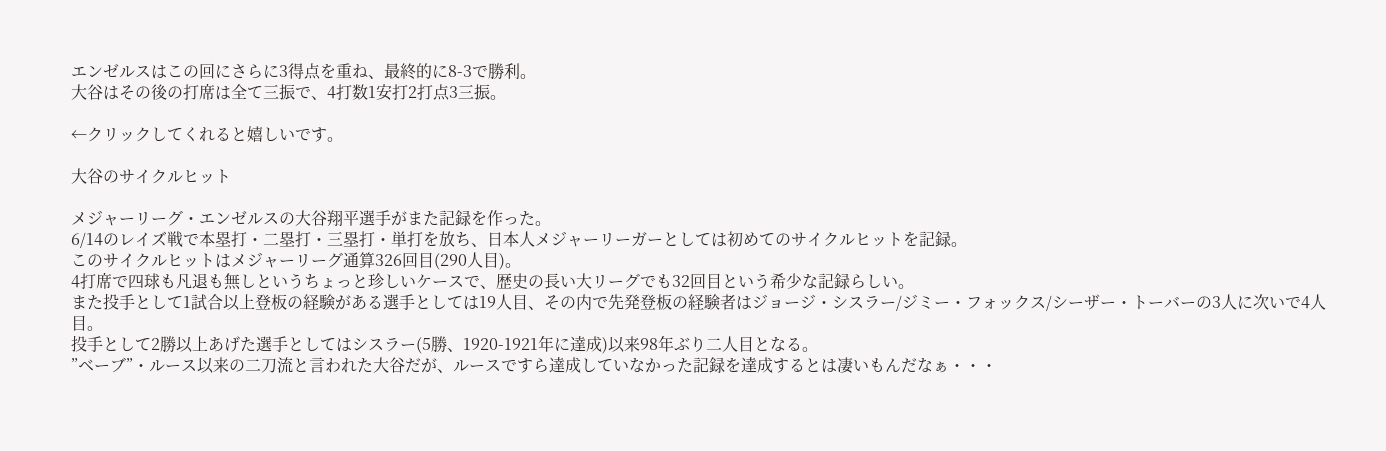エンゼルスはこの回にさらに3得点を重ね、最終的に8-3で勝利。
大谷はその後の打席は全て三振で、4打数1安打2打点3三振。

←クリックしてくれると嬉しいです。

大谷のサイクルヒット

メジャーリーグ・エンゼルスの大谷翔平選手がまた記録を作った。
6/14のレイズ戦で本塁打・二塁打・三塁打・単打を放ち、日本人メジャーリーガーとしては初めてのサイクルヒットを記録。
このサイクルヒットはメジャーリーグ通算326回目(290人目)。
4打席で四球も凡退も無しというちょっと珍しいケースで、歴史の長い大リーグでも32回目という希少な記録らしい。
また投手として1試合以上登板の経験がある選手としては19人目、その内で先発登板の経験者はジョージ・シスラー/ジミー・フォックス/シーザー・トーバーの3人に次いで4人目。
投手として2勝以上あげた選手としてはシスラー(5勝、1920-1921年に達成)以来98年ぶり二人目となる。
”ベーブ”・ルース以来の二刀流と言われた大谷だが、ルースですら達成していなかった記録を達成するとは凄いもんだなぁ・・・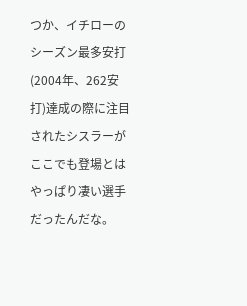つか、イチローのシーズン最多安打(2004年、262安打)達成の際に注目されたシスラーがここでも登場とはやっぱり凄い選手だったんだな。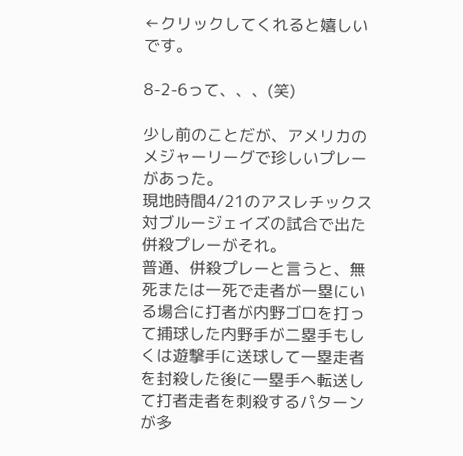←クリックしてくれると嬉しいです。

8-2-6って、、、(笑)

少し前のことだが、アメリカのメジャーリーグで珍しいプレーがあった。
現地時間4/21のアスレチックス対ブルージェイズの試合で出た併殺プレーがそれ。
普通、併殺プレーと言うと、無死または一死で走者が一塁にいる場合に打者が内野ゴロを打って捕球した内野手が二塁手もしくは遊撃手に送球して一塁走者を封殺した後に一塁手へ転送して打者走者を刺殺するパターンが多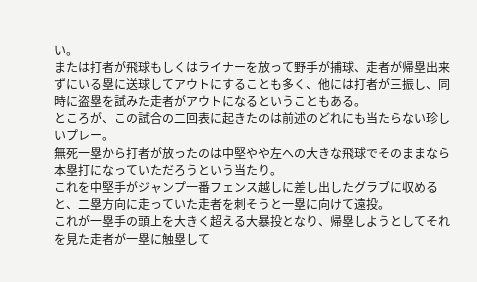い。
または打者が飛球もしくはライナーを放って野手が捕球、走者が帰塁出来ずにいる塁に送球してアウトにすることも多く、他には打者が三振し、同時に盗塁を試みた走者がアウトになるということもある。
ところが、この試合の二回表に起きたのは前述のどれにも当たらない珍しいプレー。
無死一塁から打者が放ったのは中堅やや左への大きな飛球でそのままなら本塁打になっていただろうという当たり。
これを中堅手がジャンプ一番フェンス越しに差し出したグラブに収めると、二塁方向に走っていた走者を刺そうと一塁に向けて遠投。
これが一塁手の頭上を大きく超える大暴投となり、帰塁しようとしてそれを見た走者が一塁に触塁して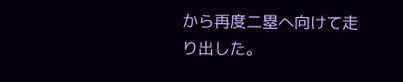から再度二塁へ向けて走り出した。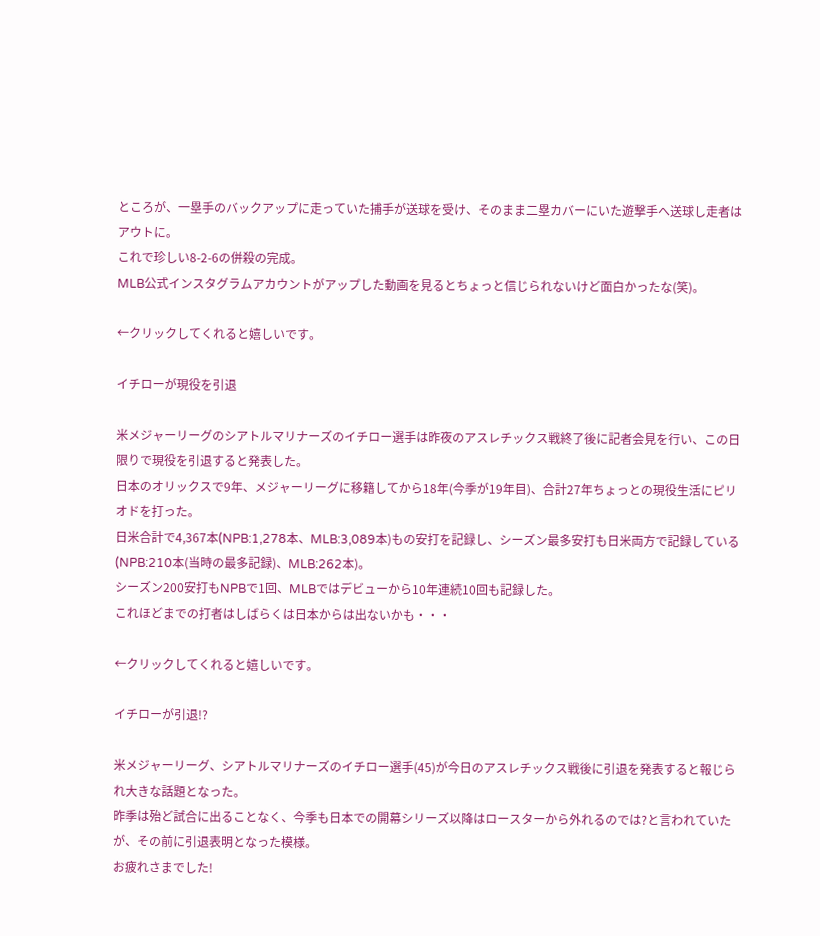ところが、一塁手のバックアップに走っていた捕手が送球を受け、そのまま二塁カバーにいた遊撃手へ送球し走者はアウトに。
これで珍しい8-2-6の併殺の完成。
MLB公式インスタグラムアカウントがアップした動画を見るとちょっと信じられないけど面白かったな(笑)。

←クリックしてくれると嬉しいです。

イチローが現役を引退

米メジャーリーグのシアトルマリナーズのイチロー選手は昨夜のアスレチックス戦終了後に記者会見を行い、この日限りで現役を引退すると発表した。
日本のオリックスで9年、メジャーリーグに移籍してから18年(今季が19年目)、合計27年ちょっとの現役生活にピリオドを打った。
日米合計で4,367本(NPB:1,278本、MLB:3,089本)もの安打を記録し、シーズン最多安打も日米両方で記録している(NPB:210本(当時の最多記録)、MLB:262本)。
シーズン200安打もNPBで1回、MLBではデビューから10年連続10回も記録した。
これほどまでの打者はしばらくは日本からは出ないかも・・・

←クリックしてくれると嬉しいです。

イチローが引退!?

米メジャーリーグ、シアトルマリナーズのイチロー選手(45)が今日のアスレチックス戦後に引退を発表すると報じられ大きな話題となった。
昨季は殆ど試合に出ることなく、今季も日本での開幕シリーズ以降はロースターから外れるのでは?と言われていたが、その前に引退表明となった模様。
お疲れさまでした!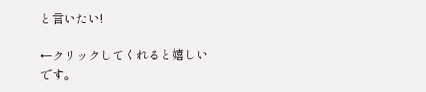と言いたい!

←クリックしてくれると嬉しいです。